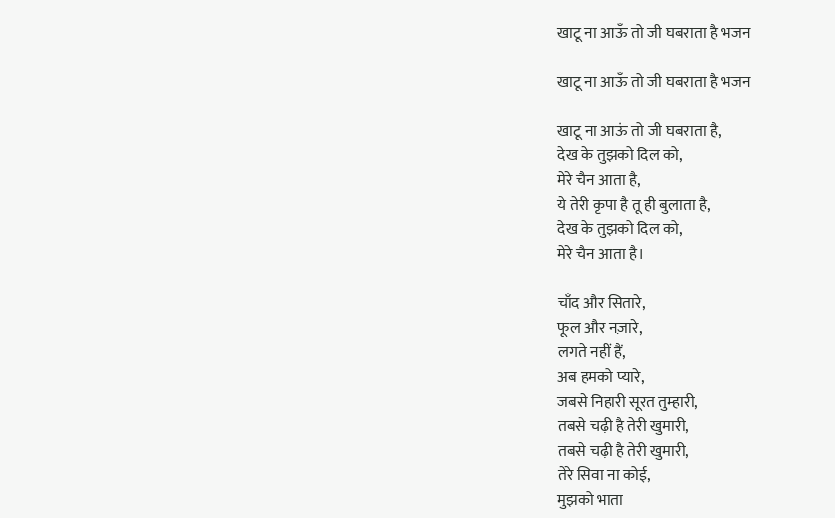खाटू ना आऊँ तो जी घबराता है भजन

खाटू ना आऊँ तो जी घबराता है भजन

खाटू ना आऊं तो जी घबराता है,
देख के तुझको दिल को,
मेरे चैन आता है,
ये तेरी कृपा है तू ही बुलाता है,
देख के तुझको दिल को,
मेरे चैन आता है।

चाँद और सितारे,
फूल और नज़ारे,
लगते नहीं हैं,
अब हमको प्यारे,
जबसे निहारी सूरत तुम्हारी,
तबसे चढ़ी है तेरी खुमारी,
तबसे चढ़ी है तेरी खुमारी,
तेरे सिवा ना कोई,
मुझको भाता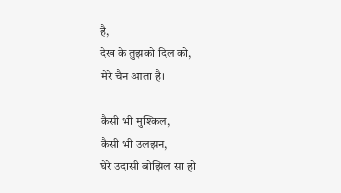है,
देख के तुझको दिल को,
मेरे चैन आता है।

कैसी भी मुश्किल,
कैसी भी उलझन,
घेरे उदासी बोझिल सा हो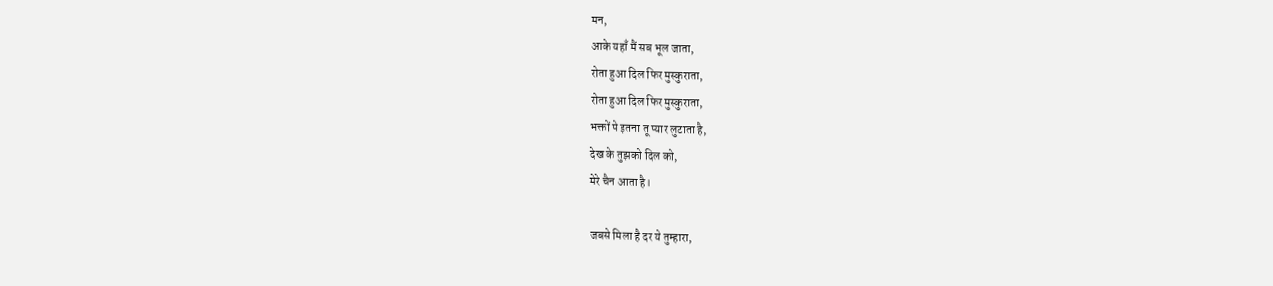मन,
आके यहाँ मैं सब भूल जाता,
रोता हुआ दिल फिर मुस्कुराता,
रोता हुआ दिल फिर मुस्कुराता,
भक्तों पे इतना तू प्यार लुटाता है,
देख के तुझको दिल को,
मेरे चैन आता है।

जबसे मिला है दर ये तुम्हारा,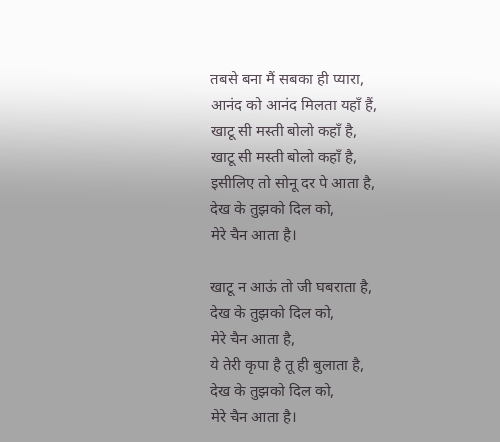तबसे बना मैं सबका ही प्यारा,
आनंद को आनंद मिलता यहाँ हैं,
खाटू सी मस्ती बोलो कहाँ है,
खाटू सी मस्ती बोलो कहाँ है,
इसीलिए तो सोनू दर पे आता है,
देख के तुझको दिल को,
मेरे चैन आता है।

खाटू न आऊं तो जी घबराता है,
देख के तुझको दिल को,
मेरे चैन आता है,
ये तेरी कृपा है तू ही बुलाता है,
देख के तुझको दिल को,
मेरे चैन आता है।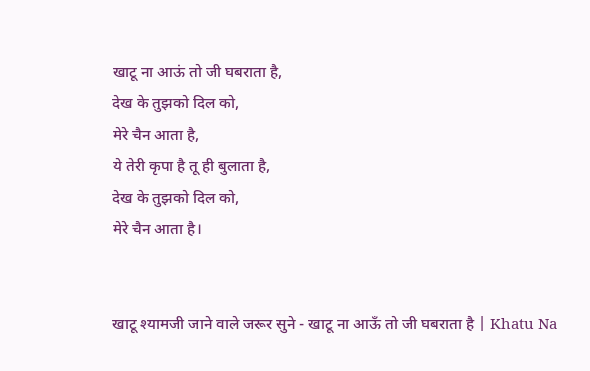खाटू ना आऊं तो जी घबराता है,
देख के तुझको दिल को,
मेरे चैन आता है,
ये तेरी कृपा है तू ही बुलाता है,
देख के तुझको दिल को,
मेरे चैन आता है।


खाटू श्यामजी जाने वाले जरूर सुने - खाटू ना आऊँ तो जी घबराता है | Khatu Na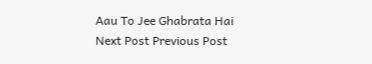Aau To Jee Ghabrata Hai
Next Post Previous Post